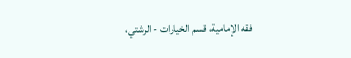فقه الإمامية، قسم الخيارات - الرشتي،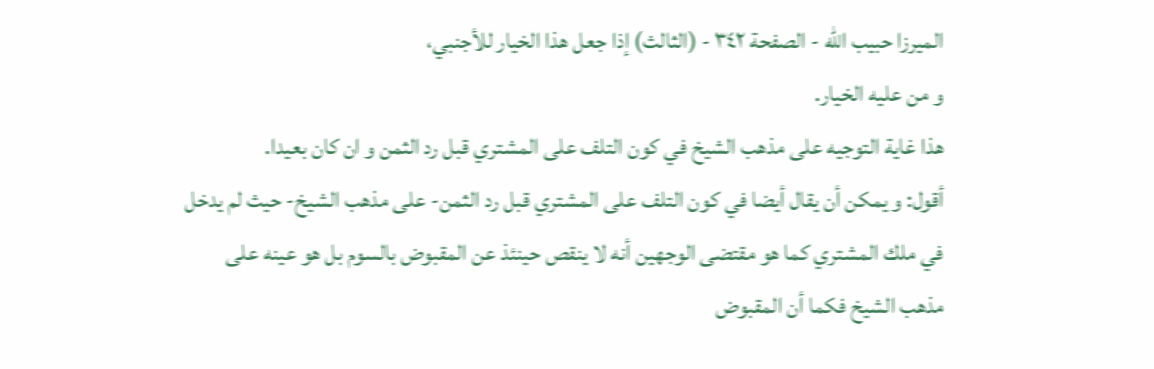الميرزا حبيب الله - الصفحة ٣٤٢ - (الثالث) إذا جعل هذا الخيار للأجنبي،
و من عليه الخيار.
هذا غاية التوجيه على مذهب الشيخ في كون التلف على المشتري قبل رد الثمن و ان كان بعيدا.
أقول: و يمكن أن يقال أيضا في كون التلف على المشتري قبل رد الثمن- على مذهب الشيخ- حيث لم يدخل في ملك المشتري كما هو مقتضى الوجهين أنه لا ينقص حينئذ عن المقبوض بالسوم بل هو عينه على مذهب الشيخ فكما أن المقبوض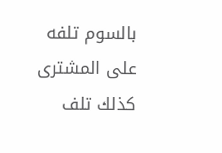بالسوم تلفه على المشترى كذلك تلف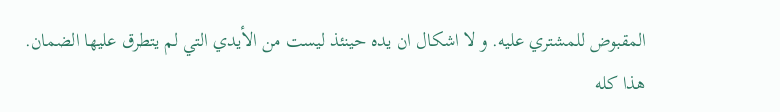المقبوض للمشتري عليه. و لا اشكال ان يده حينئذ ليست من الأيدي التي لم يتطرق عليها الضمان.
هذا كله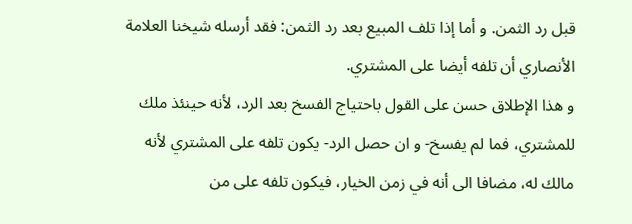قبل رد الثمن. و أما إذا تلف المبيع بعد رد الثمن: فقد أرسله شيخنا العلامة الأنصاري أن تلفه أيضا على المشتري.
و هذا الإطلاق حسن على القول باحتياج الفسخ بعد الرد، لأنه حينئذ ملك للمشتري، فما لم يفسخ- و ان حصل الرد- يكون تلفه على المشتري لأنه مالك له، مضافا الى أنه في زمن الخيار، فيكون تلفه على من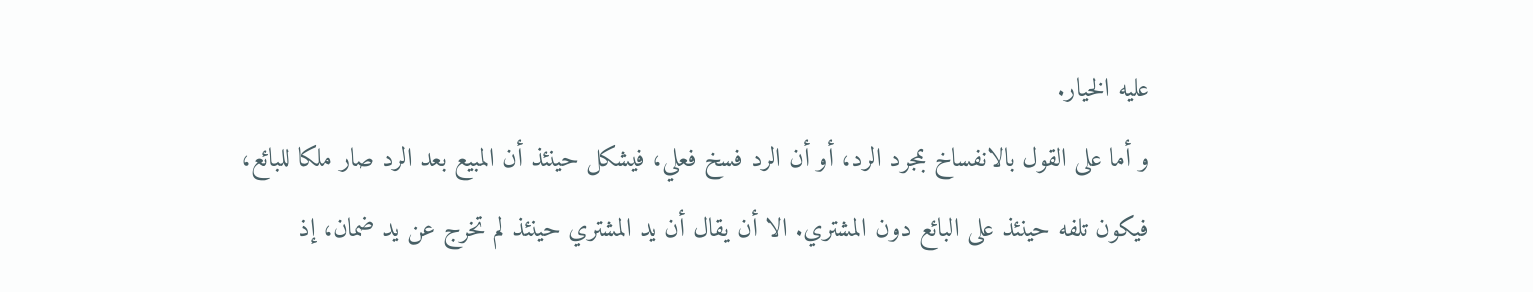عليه الخيار.
و أما على القول بالانفساخ بمجرد الرد، أو أن الرد فسخ فعلي، فيشكل حينئذ أن المبيع بعد الرد صار ملكا للبائع، فيكون تلفه حينئذ على البائع دون المشتري. الا أن يقال أن يد المشتري حينئذ لم تخرج عن يد ضمان، إذ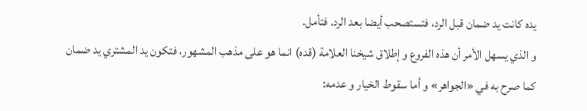يده كانت يد ضمان قبل الرد، فتستصحب أيضا بعد الرد. فتأمل.
و الذي يسهل الأمر أن هذه الفروع و إطلاق شيخنا العلامة (قده) انما هو على مذهب المشهور، فتكون يد المشتري يد ضمان كما صرح به في «الجواهر» و أما سقوط الخيار و عدمه: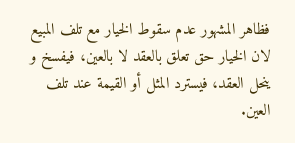فظاهر المشهور عدم سقوط الخيار مع تلف المبيع لان الخيار حق تعلق بالعقد لا بالعين، فيفسخ و ينحل العقد، فيسترد المثل أو القيمة عند تلف العين.